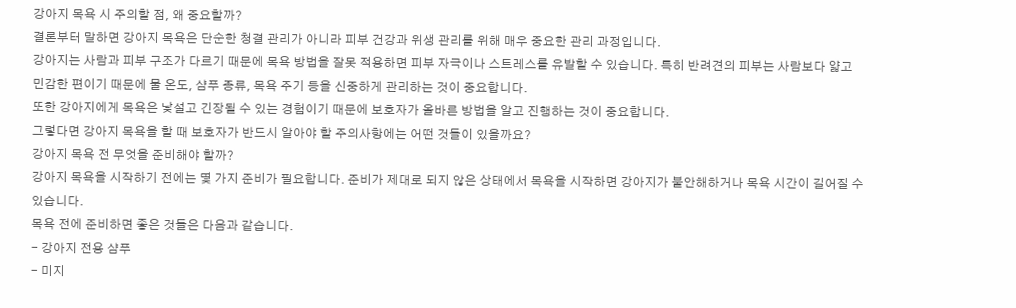강아지 목욕 시 주의할 점, 왜 중요할까?
결론부터 말하면 강아지 목욕은 단순한 청결 관리가 아니라 피부 건강과 위생 관리를 위해 매우 중요한 관리 과정입니다.
강아지는 사람과 피부 구조가 다르기 때문에 목욕 방법을 잘못 적용하면 피부 자극이나 스트레스를 유발할 수 있습니다. 특히 반려견의 피부는 사람보다 얇고 민감한 편이기 때문에 물 온도, 샴푸 종류, 목욕 주기 등을 신중하게 관리하는 것이 중요합니다.
또한 강아지에게 목욕은 낯설고 긴장될 수 있는 경험이기 때문에 보호자가 올바른 방법을 알고 진행하는 것이 중요합니다.
그렇다면 강아지 목욕을 할 때 보호자가 반드시 알아야 할 주의사항에는 어떤 것들이 있을까요?
강아지 목욕 전 무엇을 준비해야 할까?
강아지 목욕을 시작하기 전에는 몇 가지 준비가 필요합니다. 준비가 제대로 되지 않은 상태에서 목욕을 시작하면 강아지가 불안해하거나 목욕 시간이 길어질 수 있습니다.
목욕 전에 준비하면 좋은 것들은 다음과 같습니다.
- 강아지 전용 샴푸
- 미지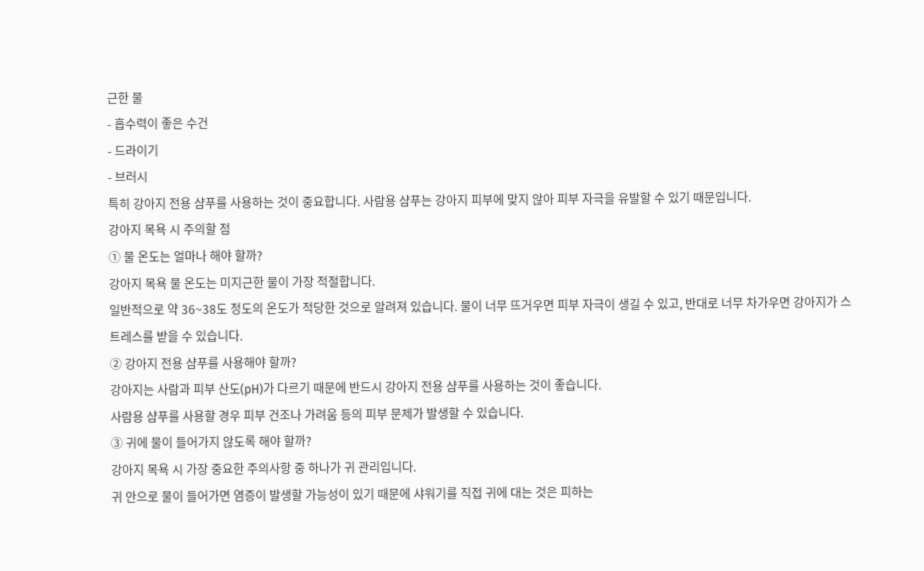근한 물
- 흡수력이 좋은 수건
- 드라이기
- 브러시
특히 강아지 전용 샴푸를 사용하는 것이 중요합니다. 사람용 샴푸는 강아지 피부에 맞지 않아 피부 자극을 유발할 수 있기 때문입니다.
강아지 목욕 시 주의할 점
① 물 온도는 얼마나 해야 할까?
강아지 목욕 물 온도는 미지근한 물이 가장 적절합니다.
일반적으로 약 36~38도 정도의 온도가 적당한 것으로 알려져 있습니다. 물이 너무 뜨거우면 피부 자극이 생길 수 있고, 반대로 너무 차가우면 강아지가 스트레스를 받을 수 있습니다.
② 강아지 전용 샴푸를 사용해야 할까?
강아지는 사람과 피부 산도(pH)가 다르기 때문에 반드시 강아지 전용 샴푸를 사용하는 것이 좋습니다.
사람용 샴푸를 사용할 경우 피부 건조나 가려움 등의 피부 문제가 발생할 수 있습니다.
③ 귀에 물이 들어가지 않도록 해야 할까?
강아지 목욕 시 가장 중요한 주의사항 중 하나가 귀 관리입니다.
귀 안으로 물이 들어가면 염증이 발생할 가능성이 있기 때문에 샤워기를 직접 귀에 대는 것은 피하는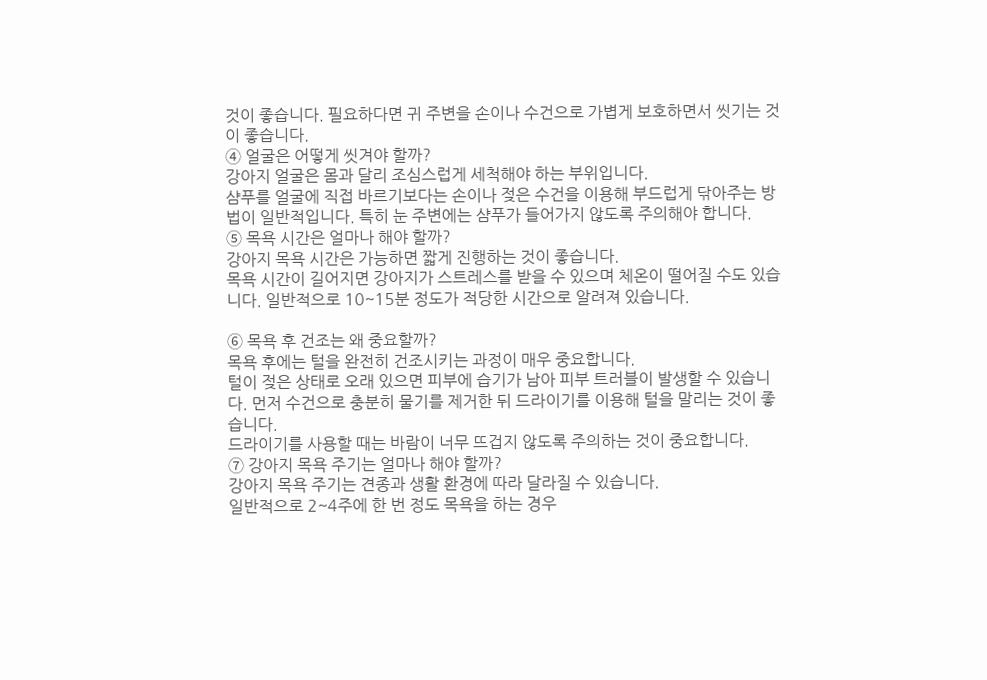것이 좋습니다. 필요하다면 귀 주변을 손이나 수건으로 가볍게 보호하면서 씻기는 것이 좋습니다.
④ 얼굴은 어떻게 씻겨야 할까?
강아지 얼굴은 몸과 달리 조심스럽게 세척해야 하는 부위입니다.
샴푸를 얼굴에 직접 바르기보다는 손이나 젖은 수건을 이용해 부드럽게 닦아주는 방법이 일반적입니다. 특히 눈 주변에는 샴푸가 들어가지 않도록 주의해야 합니다.
⑤ 목욕 시간은 얼마나 해야 할까?
강아지 목욕 시간은 가능하면 짧게 진행하는 것이 좋습니다.
목욕 시간이 길어지면 강아지가 스트레스를 받을 수 있으며 체온이 떨어질 수도 있습니다. 일반적으로 10~15분 정도가 적당한 시간으로 알려져 있습니다.

⑥ 목욕 후 건조는 왜 중요할까?
목욕 후에는 털을 완전히 건조시키는 과정이 매우 중요합니다.
털이 젖은 상태로 오래 있으면 피부에 습기가 남아 피부 트러블이 발생할 수 있습니다. 먼저 수건으로 충분히 물기를 제거한 뒤 드라이기를 이용해 털을 말리는 것이 좋습니다.
드라이기를 사용할 때는 바람이 너무 뜨겁지 않도록 주의하는 것이 중요합니다.
⑦ 강아지 목욕 주기는 얼마나 해야 할까?
강아지 목욕 주기는 견종과 생활 환경에 따라 달라질 수 있습니다.
일반적으로 2~4주에 한 번 정도 목욕을 하는 경우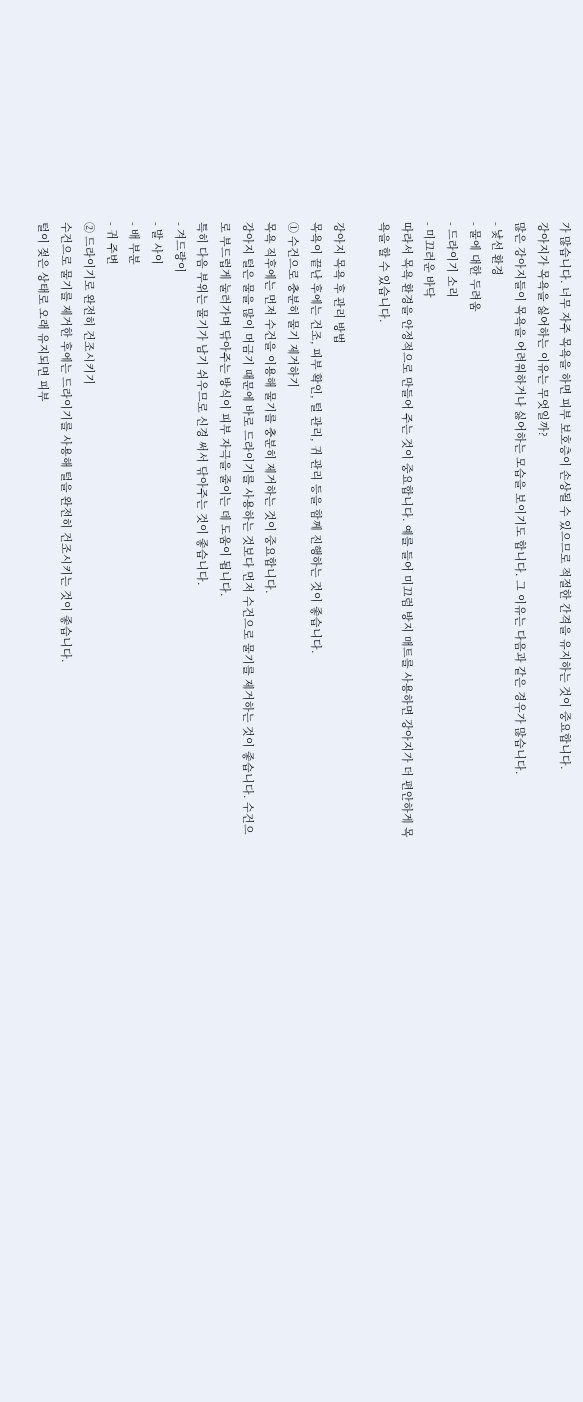가 많습니다. 너무 자주 목욕을 하면 피부 보호층이 손상될 수 있으므로 적절한 간격을 유지하는 것이 중요합니다.
강아지가 목욕을 싫어하는 이유는 무엇일까?
많은 강아지들이 목욕을 어려워하거나 싫어하는 모습을 보이기도 합니다. 그 이유는 다음과 같은 경우가 많습니다.
- 낯선 환경
- 물에 대한 두려움
- 드라이기 소리
- 미끄러운 바닥
따라서 목욕 환경을 안정적으로 만들어 주는 것이 중요합니다. 예를 들어 미끄럼 방지 매트를 사용하면 강아지가 더 편안하게 목욕을 할 수 있습니다.

강아지 목욕 후 관리 방법
목욕이 끝난 후에는 건조, 피부 확인, 털 관리, 귀 관리 등을 함께 진행하는 것이 좋습니다.
① 수건으로 충분히 물기 제거하기
목욕 직후에는 먼저 수건을 이용해 물기를 충분히 제거하는 것이 중요합니다.
강아지 털은 물을 많이 머금기 때문에 바로 드라이기를 사용하는 것보다 먼저 수건으로 물기를 제거하는 것이 좋습니다. 수건으로 부드럽게 눌러가며 닦아주는 방식이 피부 자극을 줄이는 데 도움이 됩니다.
특히 다음 부위는 물기가 남기 쉬우므로 신경 써서 닦아주는 것이 좋습니다.
- 겨드랑이
- 발 사이
- 배 부분
- 귀 주변
② 드라이기로 완전히 건조시키기
수건으로 물기를 제거한 후에는 드라이기를 사용해 털을 완전히 건조시키는 것이 좋습니다.
털이 젖은 상태로 오래 유지되면 피부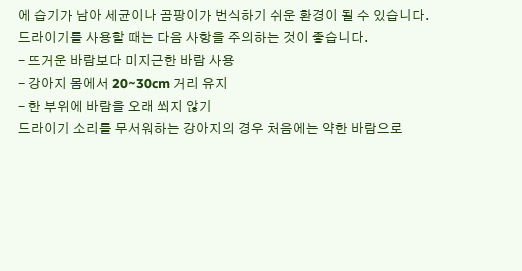에 습기가 남아 세균이나 곰팡이가 번식하기 쉬운 환경이 될 수 있습니다.
드라이기를 사용할 때는 다음 사항을 주의하는 것이 좋습니다.
- 뜨거운 바람보다 미지근한 바람 사용
- 강아지 몸에서 20~30cm 거리 유지
- 한 부위에 바람을 오래 쐬지 않기
드라이기 소리를 무서워하는 강아지의 경우 처음에는 약한 바람으로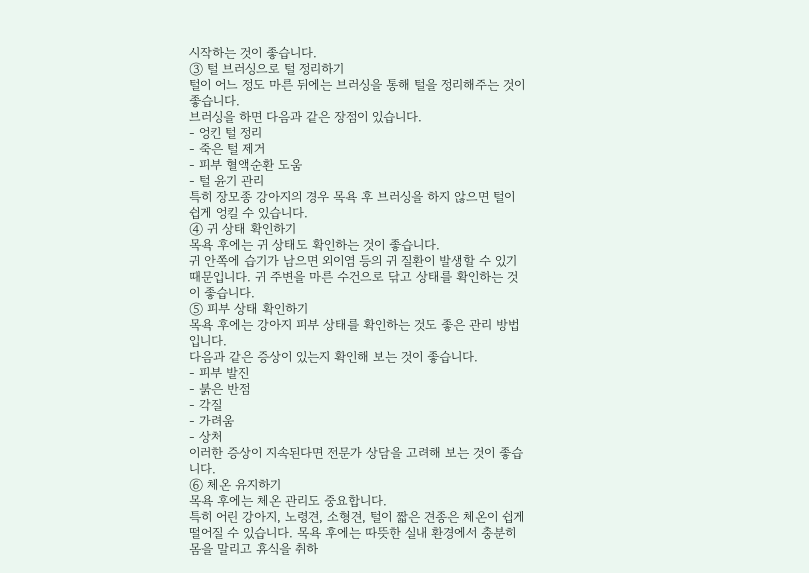시작하는 것이 좋습니다.
③ 털 브러싱으로 털 정리하기
털이 어느 정도 마른 뒤에는 브러싱을 통해 털을 정리해주는 것이 좋습니다.
브러싱을 하면 다음과 같은 장점이 있습니다.
- 엉킨 털 정리
- 죽은 털 제거
- 피부 혈액순환 도움
- 털 윤기 관리
특히 장모종 강아지의 경우 목욕 후 브러싱을 하지 않으면 털이 쉽게 엉킬 수 있습니다.
④ 귀 상태 확인하기
목욕 후에는 귀 상태도 확인하는 것이 좋습니다.
귀 안쪽에 습기가 남으면 외이염 등의 귀 질환이 발생할 수 있기 때문입니다. 귀 주변을 마른 수건으로 닦고 상태를 확인하는 것이 좋습니다.
⑤ 피부 상태 확인하기
목욕 후에는 강아지 피부 상태를 확인하는 것도 좋은 관리 방법입니다.
다음과 같은 증상이 있는지 확인해 보는 것이 좋습니다.
- 피부 발진
- 붉은 반점
- 각질
- 가려움
- 상처
이러한 증상이 지속된다면 전문가 상담을 고려해 보는 것이 좋습니다.
⑥ 체온 유지하기
목욕 후에는 체온 관리도 중요합니다.
특히 어린 강아지, 노령견, 소형견, 털이 짧은 견종은 체온이 쉽게 떨어질 수 있습니다. 목욕 후에는 따뜻한 실내 환경에서 충분히 몸을 말리고 휴식을 취하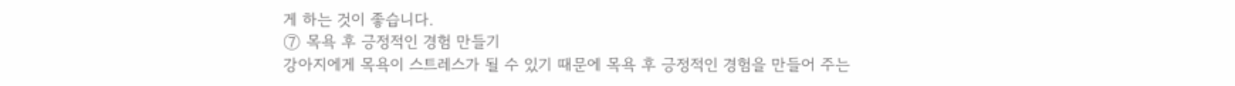게 하는 것이 좋습니다.
⑦ 목욕 후 긍정적인 경험 만들기
강아지에게 목욕이 스트레스가 될 수 있기 때문에 목욕 후 긍정적인 경험을 만들어 주는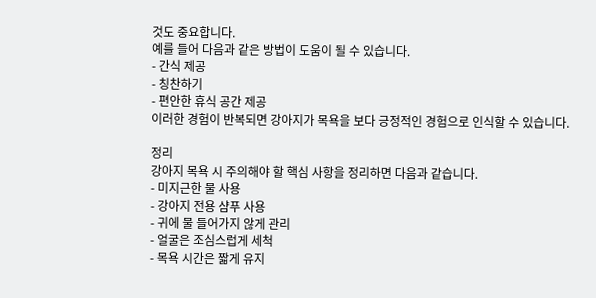것도 중요합니다.
예를 들어 다음과 같은 방법이 도움이 될 수 있습니다.
- 간식 제공
- 칭찬하기
- 편안한 휴식 공간 제공
이러한 경험이 반복되면 강아지가 목욕을 보다 긍정적인 경험으로 인식할 수 있습니다.

정리
강아지 목욕 시 주의해야 할 핵심 사항을 정리하면 다음과 같습니다.
- 미지근한 물 사용
- 강아지 전용 샴푸 사용
- 귀에 물 들어가지 않게 관리
- 얼굴은 조심스럽게 세척
- 목욕 시간은 짧게 유지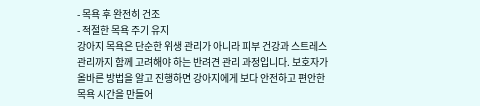- 목욕 후 완전히 건조
- 적절한 목욕 주기 유지
강아지 목욕은 단순한 위생 관리가 아니라 피부 건강과 스트레스 관리까지 함께 고려해야 하는 반려견 관리 과정입니다. 보호자가 올바른 방법을 알고 진행하면 강아지에게 보다 안전하고 편안한 목욕 시간을 만들어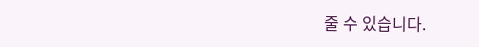줄 수 있습니다.